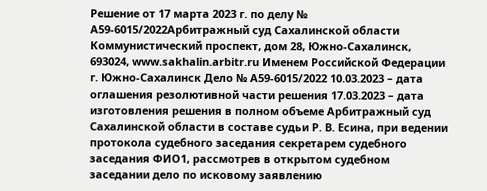Решение от 17 марта 2023 г. по делу № А59-6015/2022Арбитражный суд Сахалинской области Коммунистический проспект, дом 28, Южно-Сахалинск, 693024, www.sakhalin.arbitr.ru Именем Российской Федерации г. Южно-Сахалинск Дело № А59-6015/2022 10.03.2023 – дата оглашения резолютивной части решения 17.03.2023 – дата изготовления решения в полном объеме Арбитражный суд Сахалинской области в составе судьи Р. В. Есина, при ведении протокола судебного заседания секретарем судебного заседания ФИО1, рассмотрев в открытом судебном заседании дело по исковому заявлению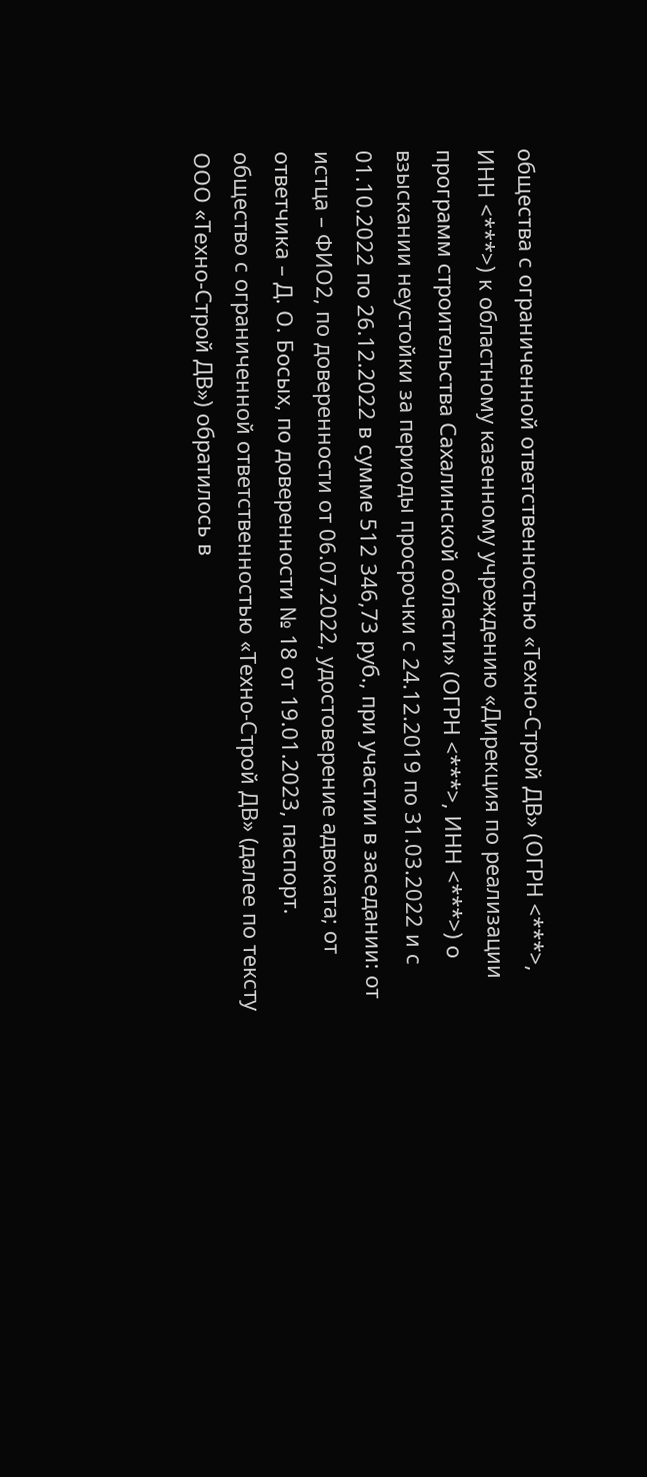общества с ограниченной ответственностью «Техно-Строй ДВ» (ОГРН <***>, ИНН <***>) к областному казенному учреждению «Дирекция по реализации программ строительства Сахалинской области» (ОГРН <***>, ИНН <***>) о взыскании неустойки за периоды просрочки с 24.12.2019 по 31.03.2022 и с 01.10.2022 по 26.12.2022 в сумме 512 346,73 руб., при участии в заседании: от истца – ФИО2, по доверенности от 06.07.2022, удостоверение адвоката; от ответчика – Д. О. Босых, по доверенности № 18 от 19.01.2023, паспорт. общество с ограниченной ответственностью «Техно-Строй ДВ» (далее по тексту ООО «Техно-Строй ДВ») обратилось в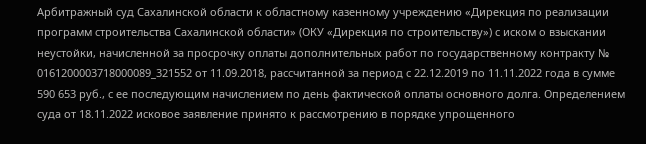Арбитражный суд Сахалинской области к областному казенному учреждению «Дирекция по реализации программ строительства Сахалинской области» (ОКУ «Дирекция по строительству») с иском о взыскании неустойки, начисленной за просрочку оплаты дополнительных работ по государственному контракту № 0161200003718000089_321552 от 11.09.2018, рассчитанной за период с 22.12.2019 по 11.11.2022 года в сумме 590 653 руб., с ее последующим начислением по день фактической оплаты основного долга. Определением суда от 18.11.2022 исковое заявление принято к рассмотрению в порядке упрощенного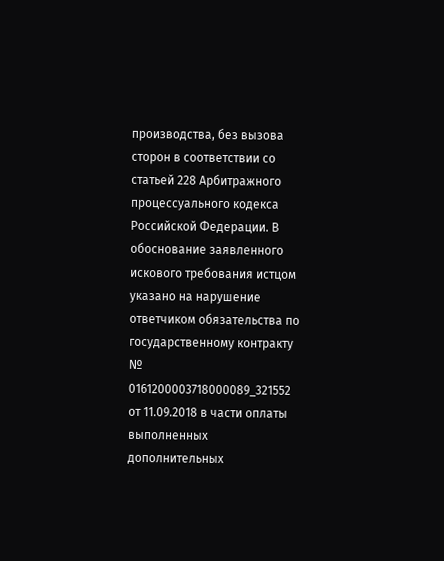производства, без вызова сторон в соответствии со статьей 228 Арбитражного процессуального кодекса Российской Федерации. В обоснование заявленного искового требования истцом указано на нарушение ответчиком обязательства по государственному контракту № 0161200003718000089_321552 от 11.09.2018 в части оплаты выполненных дополнительных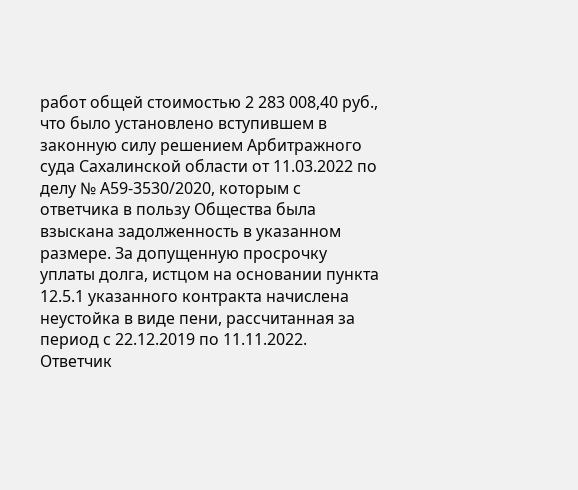работ общей стоимостью 2 283 008,40 руб., что было установлено вступившем в законную силу решением Арбитражного суда Сахалинской области от 11.03.2022 по делу № А59-3530/2020, которым с ответчика в пользу Общества была взыскана задолженность в указанном размере. За допущенную просрочку уплаты долга, истцом на основании пункта 12.5.1 указанного контракта начислена неустойка в виде пени, рассчитанная за период с 22.12.2019 по 11.11.2022. Ответчик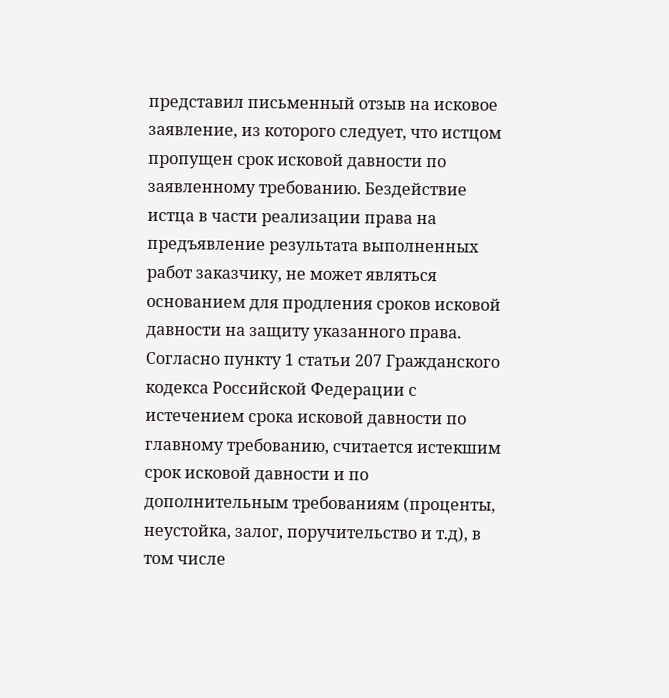представил письменный отзыв на исковое заявление, из которого следует, что истцом пропущен срок исковой давности по заявленному требованию. Бездействие истца в части реализации права на предъявление результата выполненных работ заказчику, не может являться основанием для продления сроков исковой давности на защиту указанного права. Согласно пункту 1 статьи 207 Гражданского кодекса Российской Федерации с истечением срока исковой давности по главному требованию, считается истекшим срок исковой давности и по дополнительным требованиям (проценты, неустойка, залог, поручительство и т.д), в том числе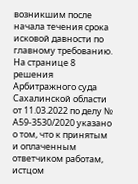возникшим после начала течения срока исковой давности по главному требованию. На странице 8 решения Арбитражного суда Сахалинской области от 11.03.2022 по делу № А59-3530/2020 указано о том, что к принятым и оплаченным ответчиком работам, истцом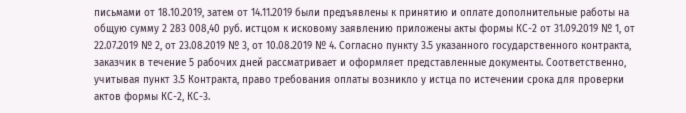письмами от 18.10.2019, затем от 14.11.2019 были предъявлены к принятию и оплате дополнительные работы на общую сумму 2 283 008,40 руб. истцом к исковому заявлению приложены акты формы КС-2 от 31.09.2019 № 1, от 22.07.2019 № 2, от 23.08.2019 № 3, от 10.08.2019 № 4. Согласно пункту 3.5 указанного государственного контракта, заказчик в течение 5 рабочих дней рассматривает и оформляет представленные документы. Соответственно, учитывая пункт 3.5 Контракта, право требования оплаты возникло у истца по истечении срока для проверки актов формы КС-2, КС-3.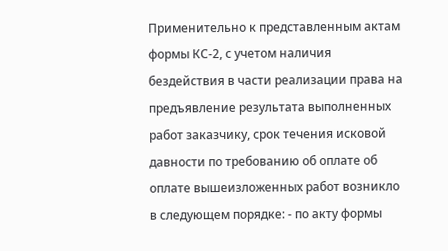Применительно к представленным актам формы КС-2, с учетом наличия бездействия в части реализации права на предъявление результата выполненных работ заказчику, срок течения исковой давности по требованию об оплате об оплате вышеизложенных работ возникло в следующем порядке: - по акту формы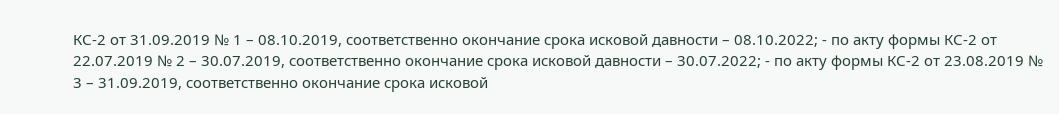КС-2 от 31.09.2019 № 1 – 08.10.2019, соответственно окончание срока исковой давности – 08.10.2022; - по акту формы КС-2 от 22.07.2019 № 2 – 30.07.2019, соответственно окончание срока исковой давности – 30.07.2022; - по акту формы КС-2 от 23.08.2019 № 3 – 31.09.2019, соответственно окончание срока исковой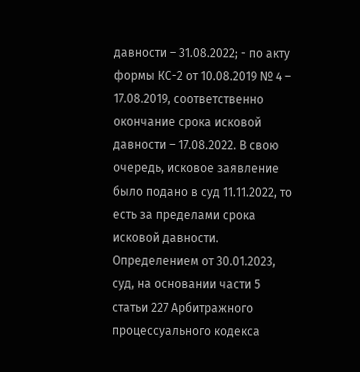давности – 31.08.2022; - по акту формы КС-2 от 10.08.2019 № 4 – 17.08.2019, соответственно окончание срока исковой давности – 17.08.2022. В свою очередь, исковое заявление было подано в суд 11.11.2022, то есть за пределами срока исковой давности. Определением от 30.01.2023, суд, на основании части 5 статьи 227 Арбитражного процессуального кодекса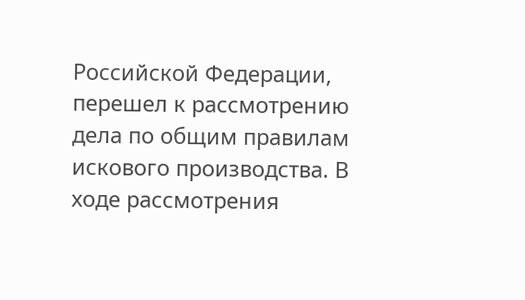Российской Федерации, перешел к рассмотрению дела по общим правилам искового производства. В ходе рассмотрения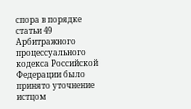спора в порядке статьи 49 Арбитражного процессуального кодекса Российской Федерации было принято уточнение истцом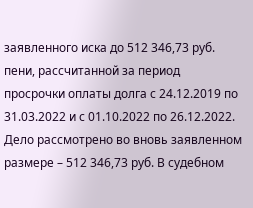заявленного иска до 512 346,73 руб. пени, рассчитанной за период просрочки оплаты долга с 24.12.2019 по 31.03.2022 и с 01.10.2022 по 26.12.2022. Дело рассмотрено во вновь заявленном размере – 512 346,73 руб. В судебном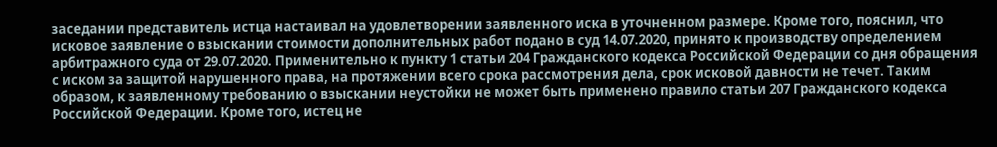заседании представитель истца настаивал на удовлетворении заявленного иска в уточненном размере. Кроме того, пояснил, что исковое заявление о взыскании стоимости дополнительных работ подано в суд 14.07.2020, принято к производству определением арбитражного суда от 29.07.2020. Применительно к пункту 1 статьи 204 Гражданского кодекса Российской Федерации со дня обращения с иском за защитой нарушенного права, на протяжении всего срока рассмотрения дела, срок исковой давности не течет. Таким образом, к заявленному требованию о взыскании неустойки не может быть применено правило статьи 207 Гражданского кодекса Российской Федерации. Кроме того, истец не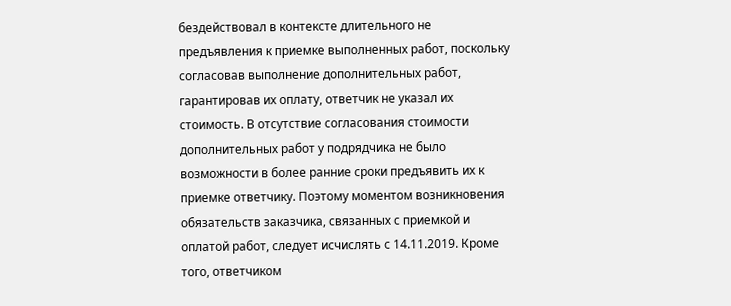бездействовал в контексте длительного не предъявления к приемке выполненных работ, поскольку согласовав выполнение дополнительных работ, гарантировав их оплату, ответчик не указал их стоимость. В отсутствие согласования стоимости дополнительных работ у подрядчика не было возможности в более ранние сроки предъявить их к приемке ответчику. Поэтому моментом возникновения обязательств заказчика, связанных с приемкой и оплатой работ, следует исчислять с 14.11.2019. Кроме того, ответчиком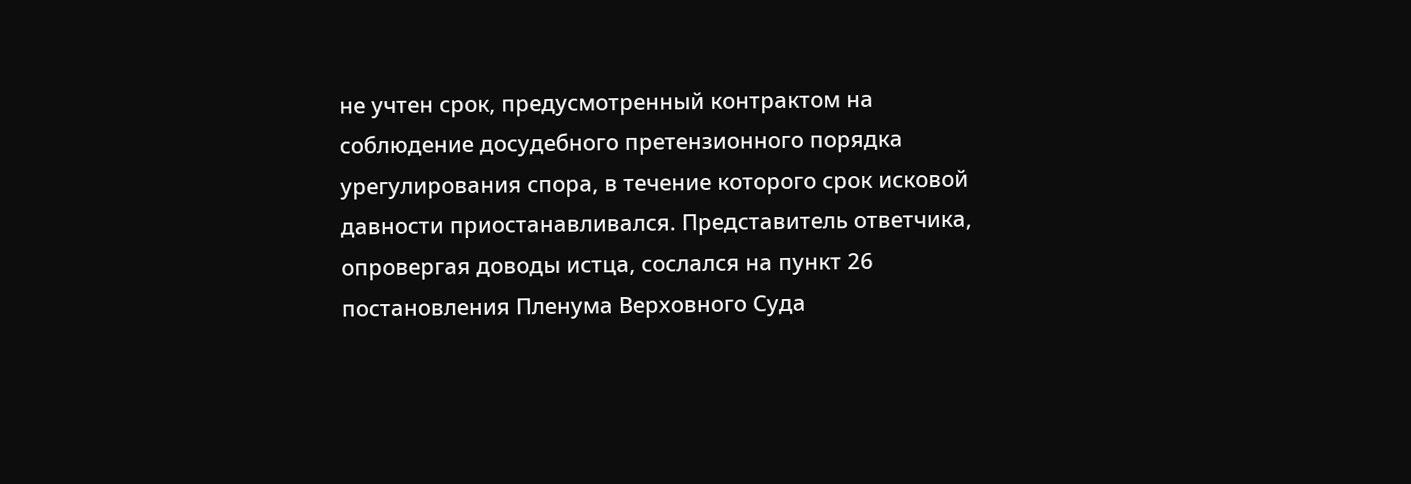не учтен срок, предусмотренный контрактом на соблюдение досудебного претензионного порядка урегулирования спора, в течение которого срок исковой давности приостанавливался. Представитель ответчика, опровергая доводы истца, сослался на пункт 26 постановления Пленума Верховного Суда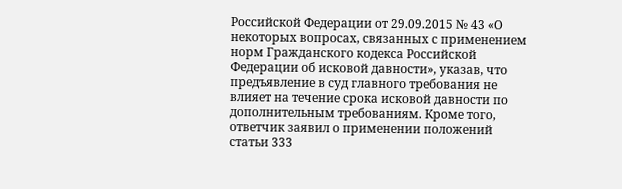Российской Федерации от 29.09.2015 № 43 «О некоторых вопросах, связанных с применением норм Гражданского кодекса Российской Федерации об исковой давности», указав, что предъявление в суд главного требования не влияет на течение срока исковой давности по дополнительным требованиям. Кроме того, ответчик заявил о применении положений статьи 333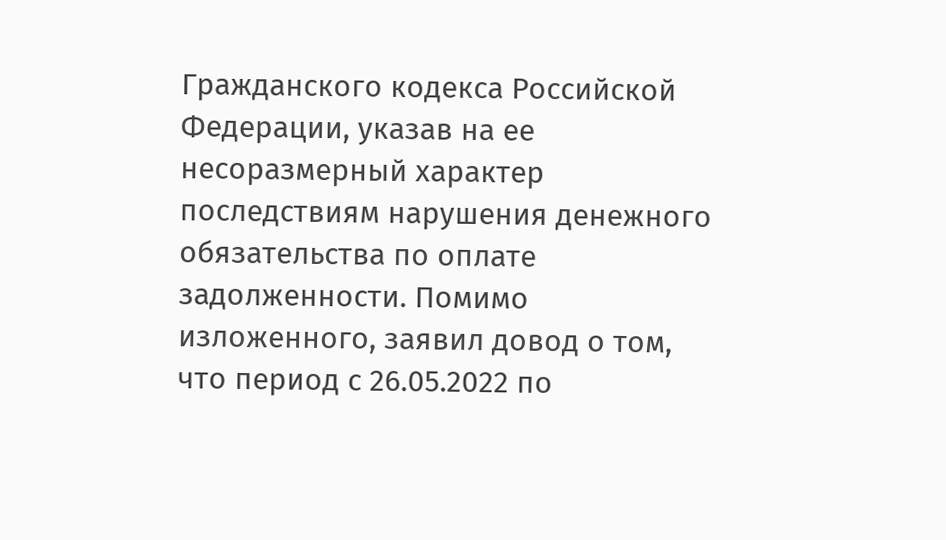Гражданского кодекса Российской Федерации, указав на ее несоразмерный характер последствиям нарушения денежного обязательства по оплате задолженности. Помимо изложенного, заявил довод о том, что период с 26.05.2022 по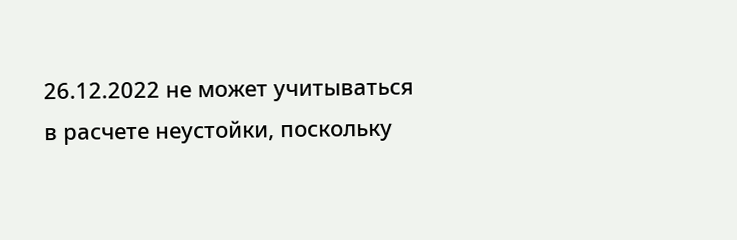26.12.2022 не может учитываться в расчете неустойки, поскольку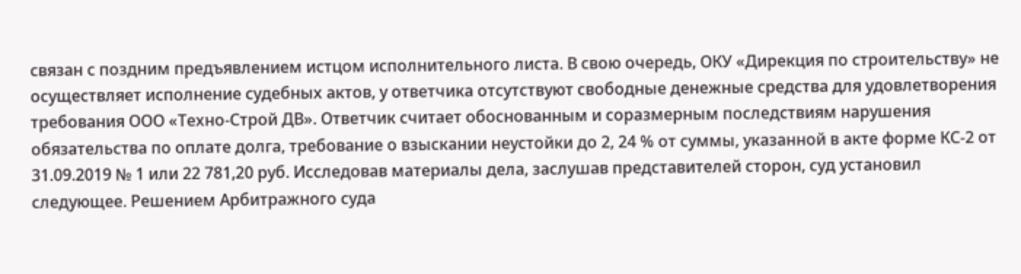связан с поздним предъявлением истцом исполнительного листа. В свою очередь, ОКУ «Дирекция по строительству» не осуществляет исполнение судебных актов, у ответчика отсутствуют свободные денежные средства для удовлетворения требования ООО «Техно-Строй ДВ». Ответчик считает обоснованным и соразмерным последствиям нарушения обязательства по оплате долга, требование о взыскании неустойки до 2, 24 % от суммы, указанной в акте форме КС-2 от 31.09.2019 № 1 или 22 781,20 руб. Исследовав материалы дела, заслушав представителей сторон, суд установил следующее. Решением Арбитражного суда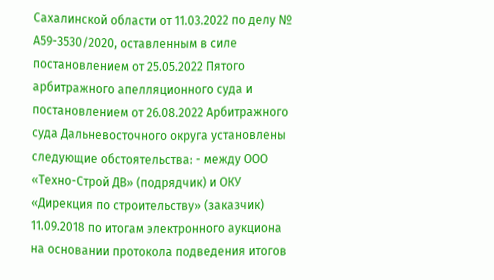Сахалинской области от 11.03.2022 по делу № А59-3530/2020, оставленным в силе постановлением от 25.05.2022 Пятого арбитражного апелляционного суда и постановлением от 26.08.2022 Арбитражного суда Дальневосточного округа установлены следующие обстоятельства: - между ООО «Техно-Строй ДВ» (подрядчик) и ОКУ «Дирекция по строительству» (заказчик) 11.09.2018 по итогам электронного аукциона на основании протокола подведения итогов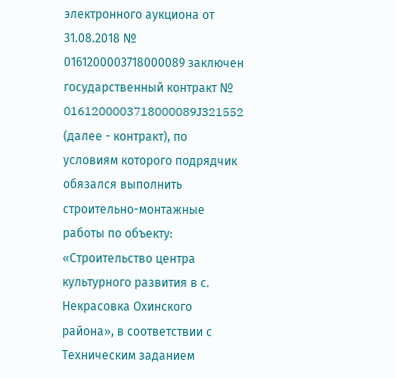электронного аукциона от 31.08.2018 № 0161200003718000089 заключен государственный контракт № 0161200003718000089J321552 (далее - контракт), по условиям которого подрядчик обязался выполнить строительно-монтажные работы по объекту: «Строительство центра культурного развития в с. Некрасовка Охинского района», в соответствии с Техническим заданием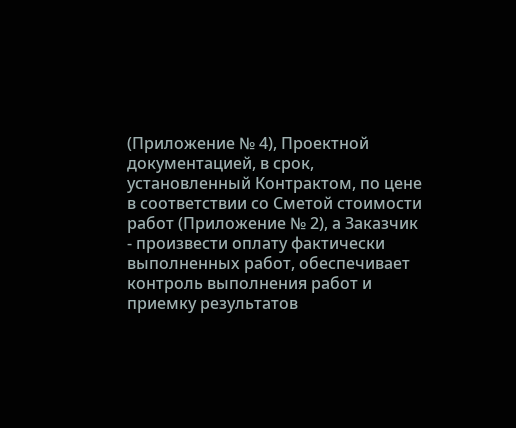(Приложение № 4), Проектной документацией, в срок, установленный Контрактом, по цене в соответствии со Сметой стоимости работ (Приложение № 2), а Заказчик - произвести оплату фактически выполненных работ, обеспечивает контроль выполнения работ и приемку результатов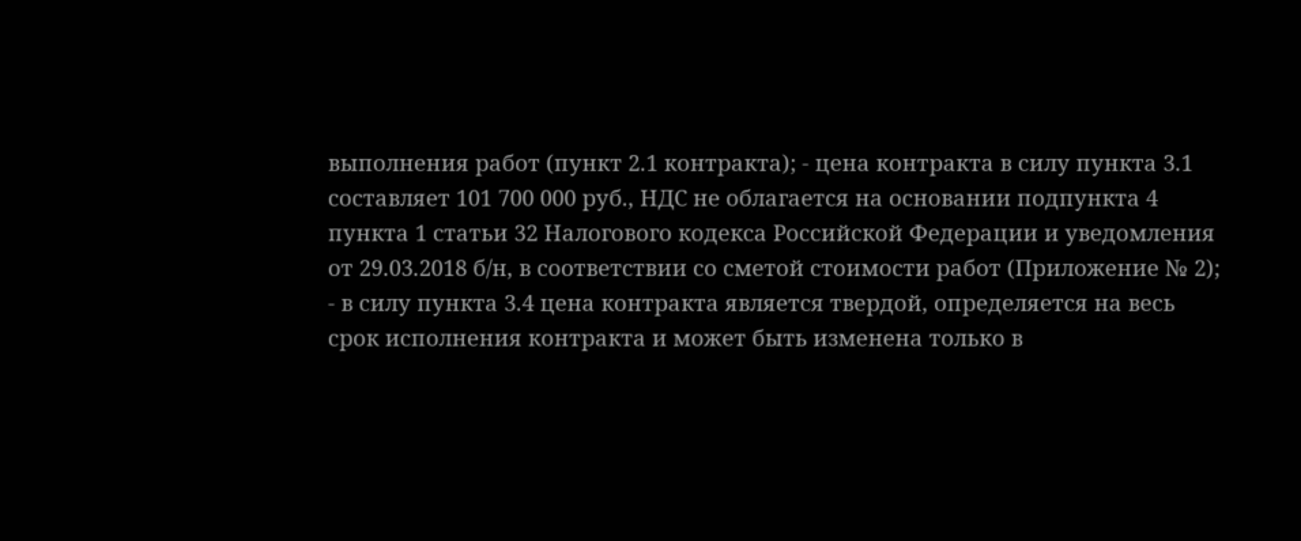выполнения работ (пункт 2.1 контракта); - цена контракта в силу пункта 3.1 составляет 101 700 000 руб., НДС не облагается на основании подпункта 4 пункта 1 статьи 32 Налогового кодекса Российской Федерации и уведомления от 29.03.2018 б/н, в соответствии со сметой стоимости работ (Приложение № 2); - в силу пункта 3.4 цена контракта является твердой, определяется на весь срок исполнения контракта и может быть изменена только в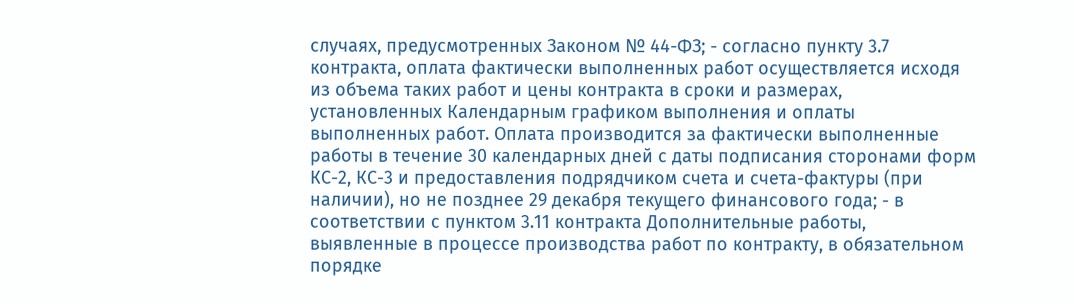случаях, предусмотренных Законом № 44-ФЗ; - согласно пункту 3.7 контракта, оплата фактически выполненных работ осуществляется исходя из объема таких работ и цены контракта в сроки и размерах, установленных Календарным графиком выполнения и оплаты выполненных работ. Оплата производится за фактически выполненные работы в течение 30 календарных дней с даты подписания сторонами форм КС-2, КС-3 и предоставления подрядчиком счета и счета-фактуры (при наличии), но не позднее 29 декабря текущего финансового года; - в соответствии с пунктом 3.11 контракта Дополнительные работы, выявленные в процессе производства работ по контракту, в обязательном порядке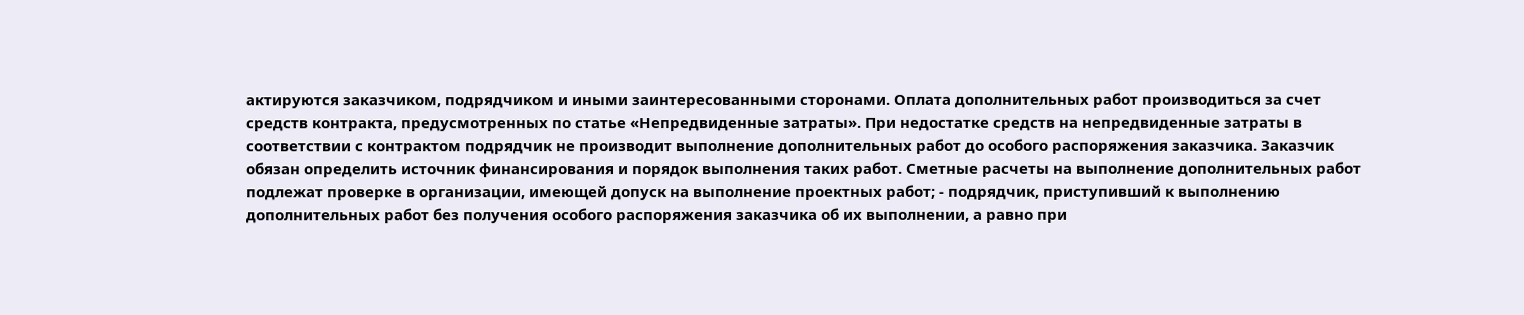актируются заказчиком, подрядчиком и иными заинтересованными сторонами. Оплата дополнительных работ производиться за счет средств контракта, предусмотренных по статье «Непредвиденные затраты». При недостатке средств на непредвиденные затраты в соответствии с контрактом подрядчик не производит выполнение дополнительных работ до особого распоряжения заказчика. Заказчик обязан определить источник финансирования и порядок выполнения таких работ. Сметные расчеты на выполнение дополнительных работ подлежат проверке в организации, имеющей допуск на выполнение проектных работ; - подрядчик, приступивший к выполнению дополнительных работ без получения особого распоряжения заказчика об их выполнении, а равно при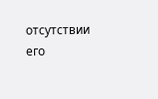отсутствии его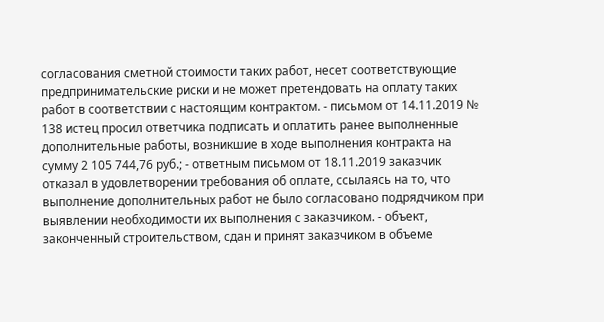согласования сметной стоимости таких работ, несет соответствующие предпринимательские риски и не может претендовать на оплату таких работ в соответствии с настоящим контрактом. - письмом от 14.11.2019 № 138 истец просил ответчика подписать и оплатить ранее выполненные дополнительные работы, возникшие в ходе выполнения контракта на сумму 2 105 744,76 руб.; - ответным письмом от 18.11.2019 заказчик отказал в удовлетворении требования об оплате, ссылаясь на то, что выполнение дополнительных работ не было согласовано подрядчиком при выявлении необходимости их выполнения с заказчиком. - объект, законченный строительством, сдан и принят заказчиком в объеме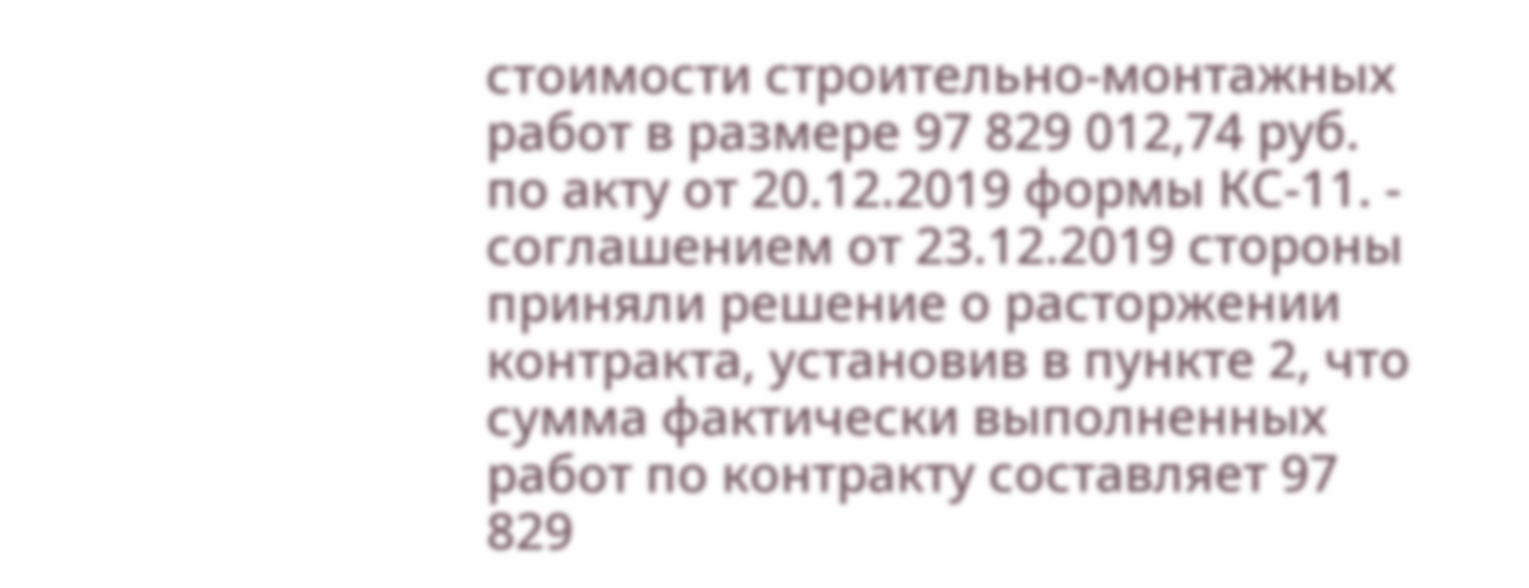стоимости строительно-монтажных работ в размере 97 829 012,74 руб. по акту от 20.12.2019 формы КС-11. - соглашением от 23.12.2019 стороны приняли решение о расторжении контракта, установив в пункте 2, что сумма фактически выполненных работ по контракту составляет 97 829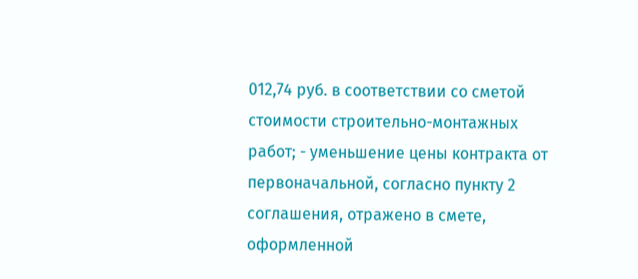012,74 руб. в соответствии со сметой стоимости строительно-монтажных работ; - уменьшение цены контракта от первоначальной, согласно пункту 2 соглашения, отражено в смете, оформленной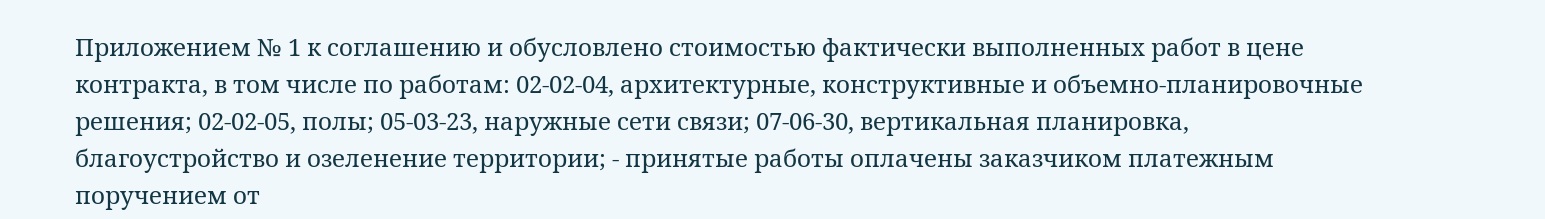Приложением № 1 к соглашению и обусловлено стоимостью фактически выполненных работ в цене контракта, в том числе по работам: 02-02-04, архитектурные, конструктивные и объемно-планировочные решения; 02-02-05, полы; 05-03-23, наружные сети связи; 07-06-30, вертикальная планировка, благоустройство и озеленение территории; - принятые работы оплачены заказчиком платежным поручением от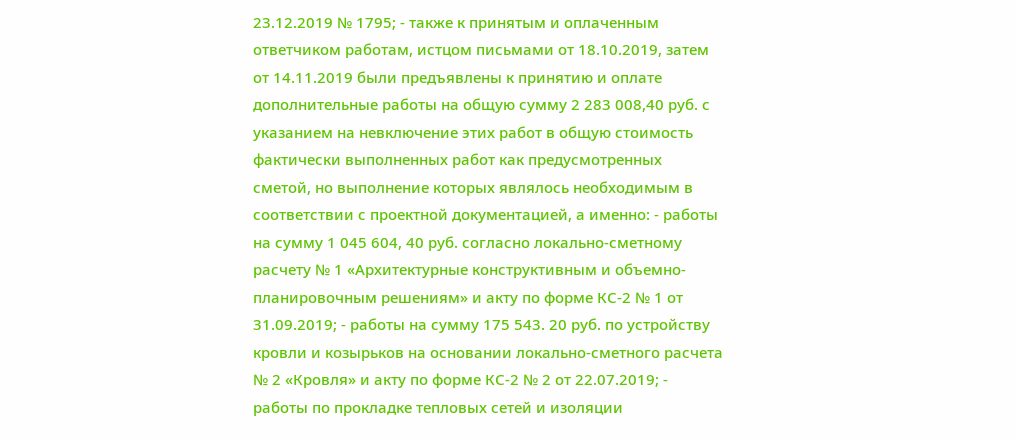23.12.2019 № 1795; - также к принятым и оплаченным ответчиком работам, истцом письмами от 18.10.2019, затем от 14.11.2019 были предъявлены к принятию и оплате дополнительные работы на общую сумму 2 283 008,40 руб. с указанием на невключение этих работ в общую стоимость фактически выполненных работ как предусмотренных сметой, но выполнение которых являлось необходимым в соответствии с проектной документацией, а именно: - работы на сумму 1 045 604, 40 руб. согласно локально-сметному расчету № 1 «Архитектурные конструктивным и объемно-планировочным решениям» и акту по форме КС-2 № 1 от 31.09.2019; - работы на сумму 175 543. 20 руб. по устройству кровли и козырьков на основании локально-сметного расчета № 2 «Кровля» и акту по форме КС-2 № 2 от 22.07.2019; - работы по прокладке тепловых сетей и изоляции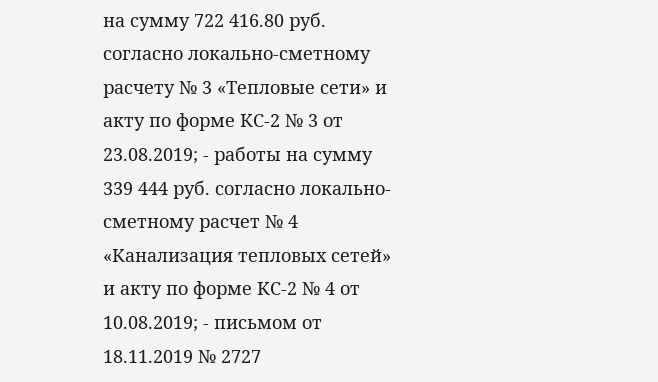на сумму 722 416.80 руб. согласно локально-сметному расчету № 3 «Тепловые сети» и акту по форме КС-2 № 3 от 23.08.2019; - работы на сумму 339 444 руб. согласно локально-сметному расчет № 4 «Канализация тепловых сетей» и акту по форме КС-2 № 4 от 10.08.2019; - письмом от 18.11.2019 № 2727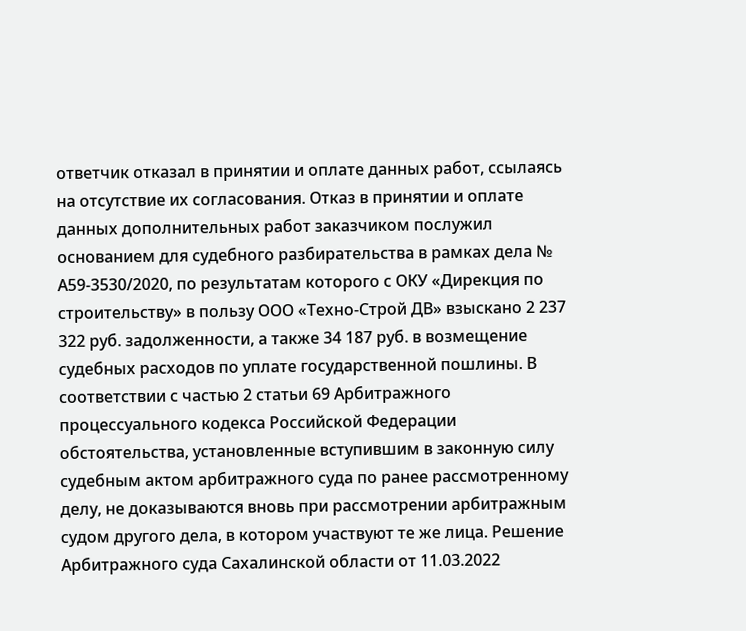ответчик отказал в принятии и оплате данных работ, ссылаясь на отсутствие их согласования. Отказ в принятии и оплате данных дополнительных работ заказчиком послужил основанием для судебного разбирательства в рамках дела № А59-3530/2020, по результатам которого с ОКУ «Дирекция по строительству» в пользу ООО «Техно-Строй ДВ» взыскано 2 237 322 руб. задолженности, а также 34 187 руб. в возмещение судебных расходов по уплате государственной пошлины. В соответствии с частью 2 статьи 69 Арбитражного процессуального кодекса Российской Федерации обстоятельства, установленные вступившим в законную силу судебным актом арбитражного суда по ранее рассмотренному делу, не доказываются вновь при рассмотрении арбитражным судом другого дела, в котором участвуют те же лица. Решение Арбитражного суда Сахалинской области от 11.03.2022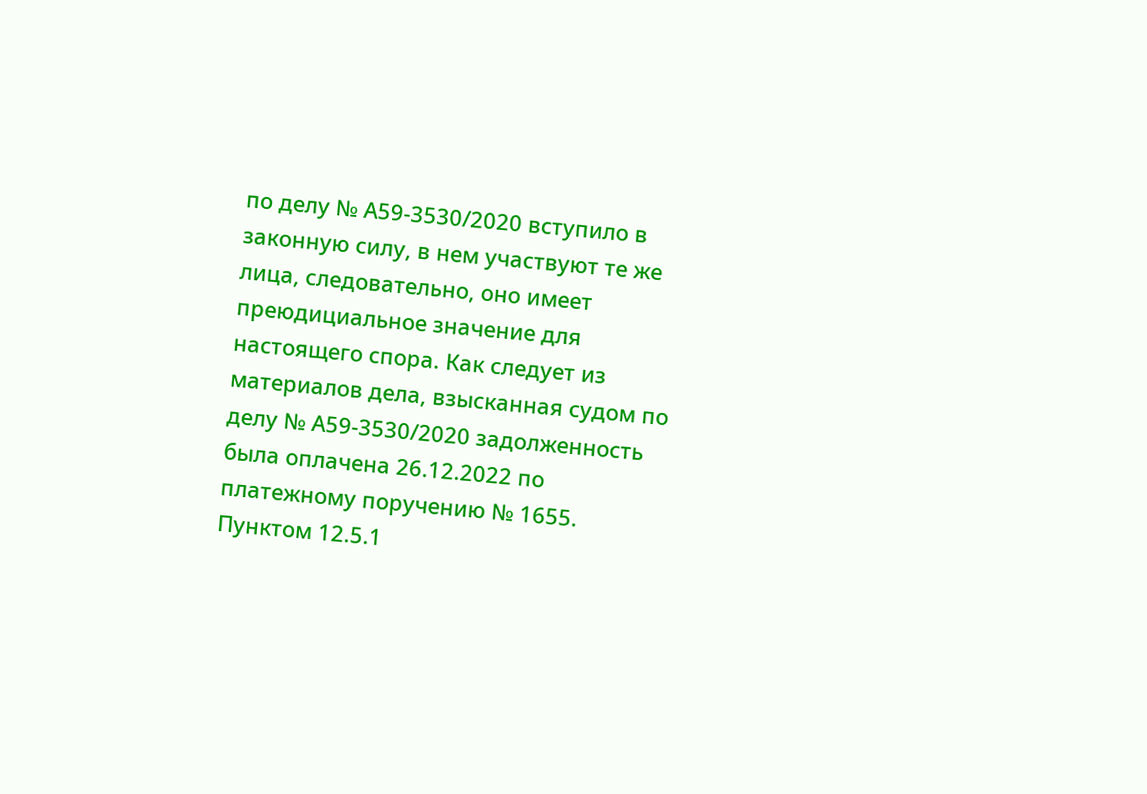по делу № А59-3530/2020 вступило в законную силу, в нем участвуют те же лица, следовательно, оно имеет преюдициальное значение для настоящего спора. Как следует из материалов дела, взысканная судом по делу № А59-3530/2020 задолженность была оплачена 26.12.2022 по платежному поручению № 1655. Пунктом 12.5.1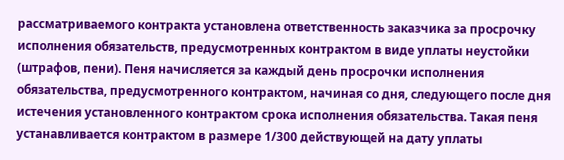рассматриваемого контракта установлена ответственность заказчика за просрочку исполнения обязательств, предусмотренных контрактом в виде уплаты неустойки (штрафов, пени). Пеня начисляется за каждый день просрочки исполнения обязательства, предусмотренного контрактом, начиная со дня, следующего после дня истечения установленного контрактом срока исполнения обязательства. Такая пеня устанавливается контрактом в размере 1/300 действующей на дату уплаты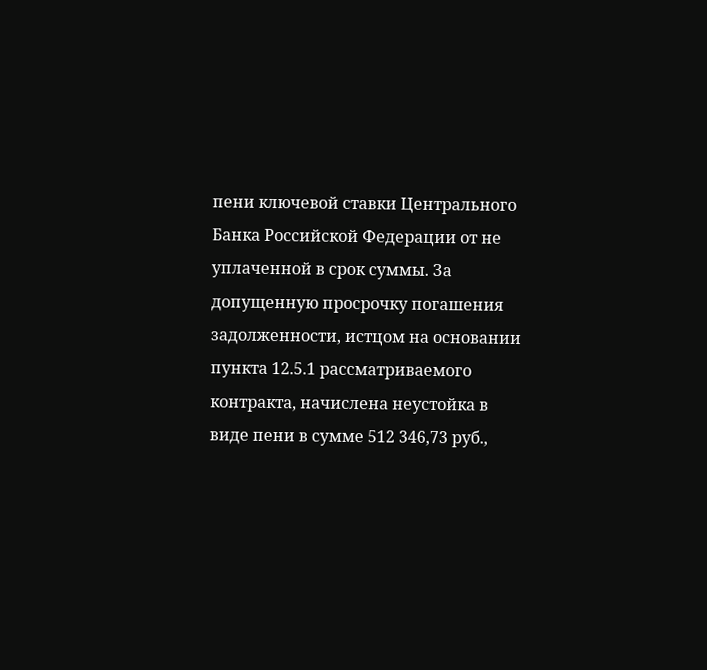пени ключевой ставки Центрального Банка Российской Федерации от не уплаченной в срок суммы. За допущенную просрочку погашения задолженности, истцом на основании пункта 12.5.1 рассматриваемого контракта, начислена неустойка в виде пени в сумме 512 346,73 руб.,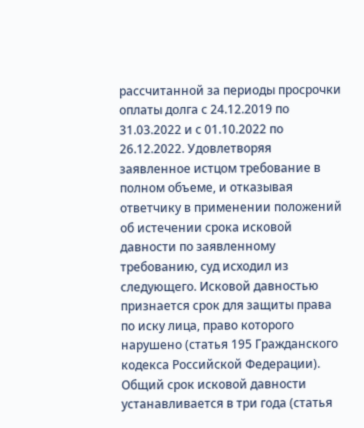рассчитанной за периоды просрочки оплаты долга с 24.12.2019 по 31.03.2022 и с 01.10.2022 по 26.12.2022. Удовлетворяя заявленное истцом требование в полном объеме, и отказывая ответчику в применении положений об истечении срока исковой давности по заявленному требованию, суд исходил из следующего. Исковой давностью признается срок для защиты права по иску лица, право которого нарушено (статья 195 Гражданского кодекса Российской Федерации). Общий срок исковой давности устанавливается в три года (статья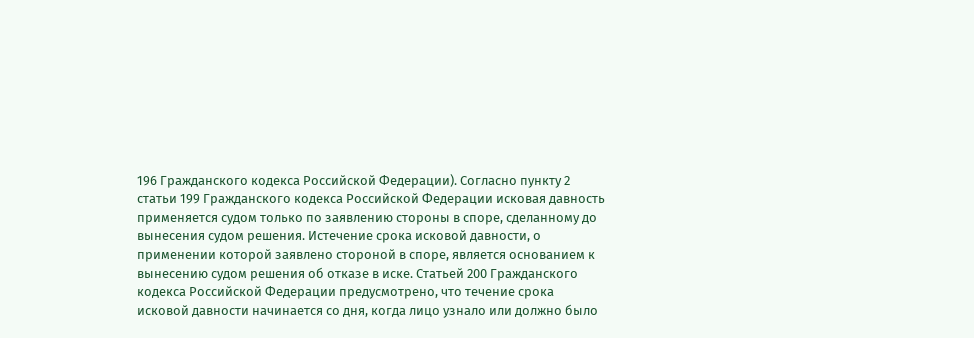196 Гражданского кодекса Российской Федерации). Согласно пункту 2 статьи 199 Гражданского кодекса Российской Федерации исковая давность применяется судом только по заявлению стороны в споре, сделанному до вынесения судом решения. Истечение срока исковой давности, о применении которой заявлено стороной в споре, является основанием к вынесению судом решения об отказе в иске. Статьей 200 Гражданского кодекса Российской Федерации предусмотрено, что течение срока исковой давности начинается со дня, когда лицо узнало или должно было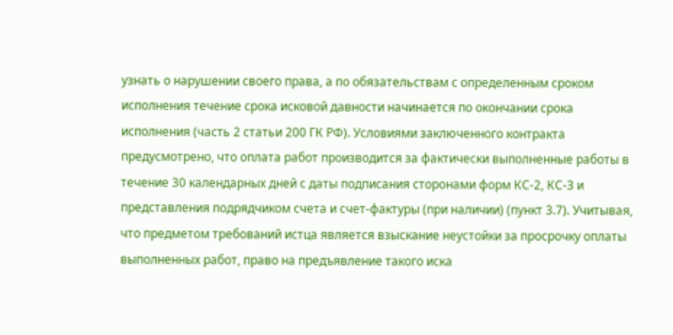узнать о нарушении своего права, а по обязательствам с определенным сроком исполнения течение срока исковой давности начинается по окончании срока исполнения (часть 2 статьи 200 ГК РФ). Условиями заключенного контракта предусмотрено, что оплата работ производится за фактически выполненные работы в течение 30 календарных дней с даты подписания сторонами форм КС-2, КС-3 и представления подрядчиком счета и счет-фактуры (при наличии) (пункт 3.7). Учитывая, что предметом требований истца является взыскание неустойки за просрочку оплаты выполненных работ, право на предъявление такого иска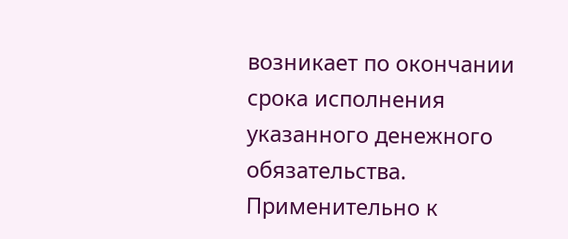возникает по окончании срока исполнения указанного денежного обязательства. Применительно к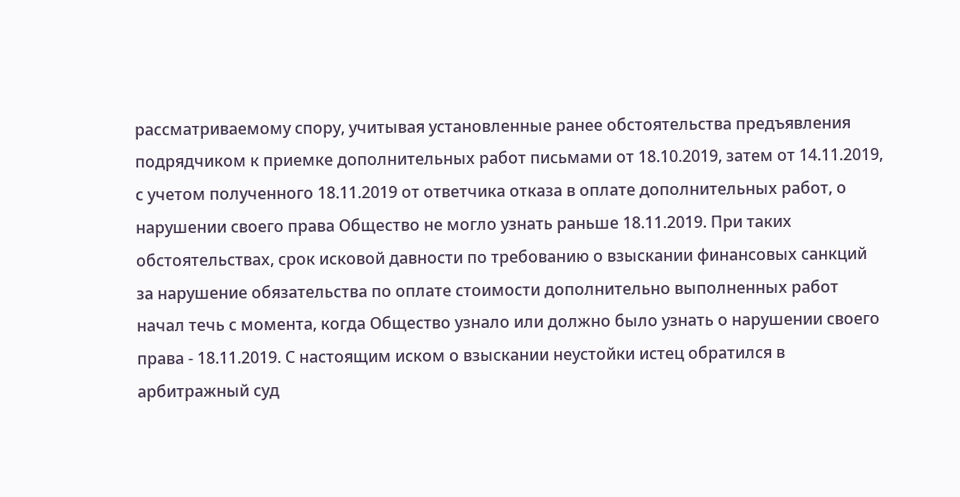рассматриваемому спору, учитывая установленные ранее обстоятельства предъявления подрядчиком к приемке дополнительных работ письмами от 18.10.2019, затем от 14.11.2019, с учетом полученного 18.11.2019 от ответчика отказа в оплате дополнительных работ, о нарушении своего права Общество не могло узнать раньше 18.11.2019. При таких обстоятельствах, срок исковой давности по требованию о взыскании финансовых санкций за нарушение обязательства по оплате стоимости дополнительно выполненных работ начал течь с момента, когда Общество узнало или должно было узнать о нарушении своего права - 18.11.2019. С настоящим иском о взыскании неустойки истец обратился в арбитражный суд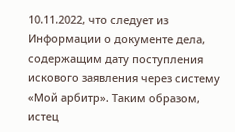10.11.2022, что следует из Информации о документе дела, содержащим дату поступления искового заявления через систему «Мой арбитр». Таким образом, истец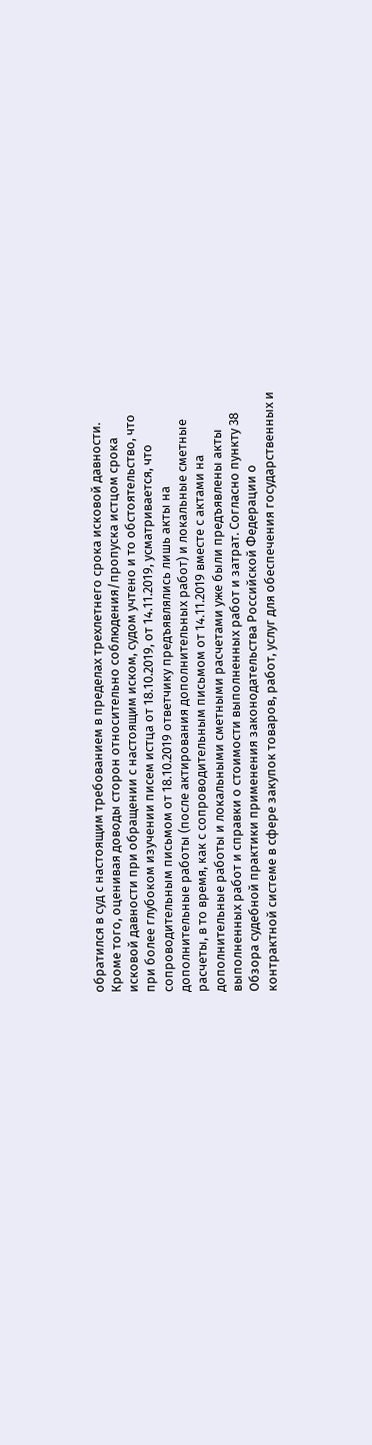обратился в суд с настоящим требованием в пределах трехлетнего срока исковой давности. Кроме того, оценивая доводы сторон относительно соблюдения/пропуска истцом срока исковой давности при обращении с настоящим иском, судом учтено и то обстоятельство, что при более глубоком изучении писем истца от 18.10.2019, от 14.11.2019, усматривается, что сопроводительным письмом от 18.10.2019 ответчику предъявлялись лишь акты на дополнительные работы (после актирования дополнительных работ) и локальные сметные расчеты, в то время, как с сопроводительным письмом от 14.11.2019 вместе с актами на дополнительные работы и локальными сметными расчетами уже были предъявлены акты выполненных работ и справки о стоимости выполненных работ и затрат. Согласно пункту 38 Обзора судебной практики применения законодательства Российской Федерации о контрактной системе в сфере закупок товаров, работ, услуг для обеспечения государственных и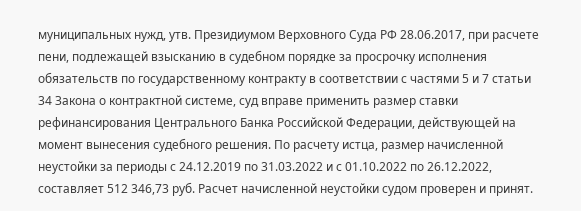муниципальных нужд, утв. Президиумом Верховного Суда РФ 28.06.2017, при расчете пени, подлежащей взысканию в судебном порядке за просрочку исполнения обязательств по государственному контракту в соответствии с частями 5 и 7 статьи 34 Закона о контрактной системе, суд вправе применить размер ставки рефинансирования Центрального Банка Российской Федерации, действующей на момент вынесения судебного решения. По расчету истца, размер начисленной неустойки за периоды с 24.12.2019 по 31.03.2022 и с 01.10.2022 по 26.12.2022, составляет 512 346,73 руб. Расчет начисленной неустойки судом проверен и принят.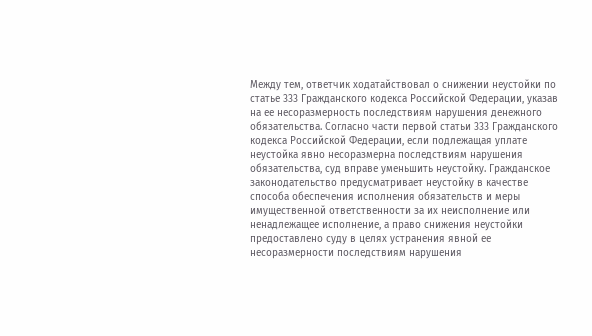Между тем, ответчик ходатайствовал о снижении неустойки по статье 333 Гражданского кодекса Российской Федерации, указав на ее несоразмерность последствиям нарушения денежного обязательства. Согласно части первой статьи 333 Гражданского кодекса Российской Федерации, если подлежащая уплате неустойка явно несоразмерна последствиям нарушения обязательства, суд вправе уменьшить неустойку. Гражданское законодательство предусматривает неустойку в качестве способа обеспечения исполнения обязательств и меры имущественной ответственности за их неисполнение или ненадлежащее исполнение, а право снижения неустойки предоставлено суду в целях устранения явной ее несоразмерности последствиям нарушения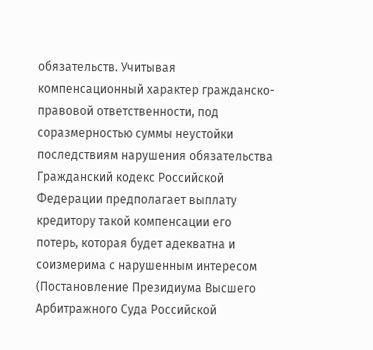обязательств. Учитывая компенсационный характер гражданско-правовой ответственности, под соразмерностью суммы неустойки последствиям нарушения обязательства Гражданский кодекс Российской Федерации предполагает выплату кредитору такой компенсации его потерь, которая будет адекватна и соизмерима с нарушенным интересом (Постановление Президиума Высшего Арбитражного Суда Российской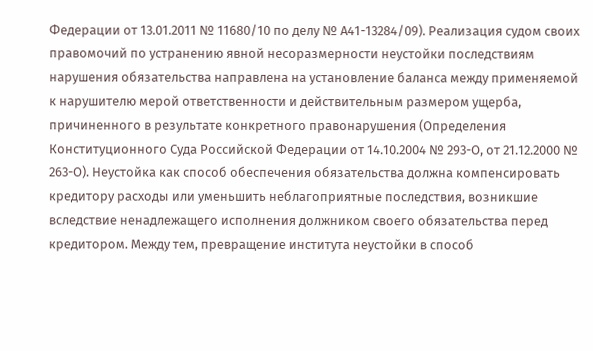Федерации от 13.01.2011 № 11680/10 по делу № А41-13284/09). Реализация судом своих правомочий по устранению явной несоразмерности неустойки последствиям нарушения обязательства направлена на установление баланса между применяемой к нарушителю мерой ответственности и действительным размером ущерба, причиненного в результате конкретного правонарушения (Определения Конституционного Суда Российской Федерации от 14.10.2004 № 293-О, от 21.12.2000 № 263-О). Неустойка как способ обеспечения обязательства должна компенсировать кредитору расходы или уменьшить неблагоприятные последствия, возникшие вследствие ненадлежащего исполнения должником своего обязательства перед кредитором. Между тем, превращение института неустойки в способ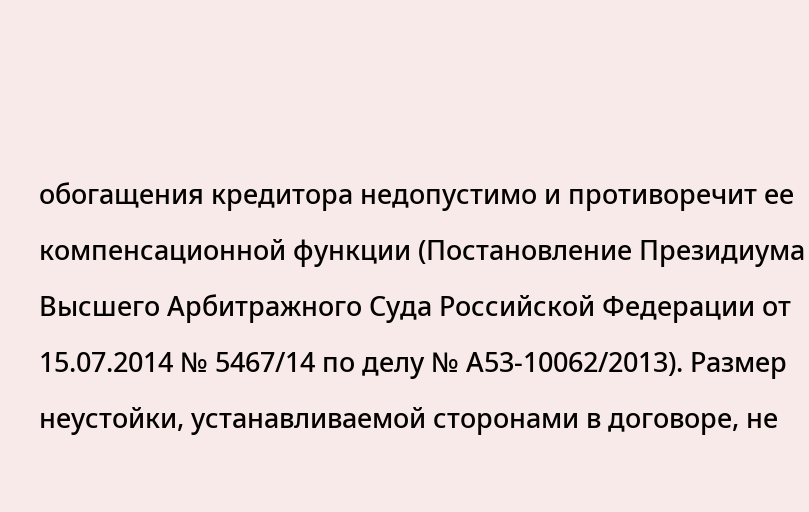обогащения кредитора недопустимо и противоречит ее компенсационной функции (Постановление Президиума Высшего Арбитражного Суда Российской Федерации от 15.07.2014 № 5467/14 по делу № А53-10062/2013). Размер неустойки, устанавливаемой сторонами в договоре, не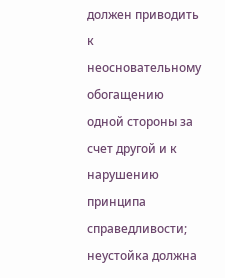должен приводить к неосновательному обогащению одной стороны за счет другой и к нарушению принципа справедливости; неустойка должна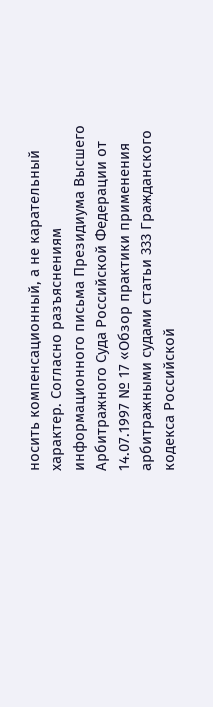носить компенсационный, а не карательный характер. Согласно разъяснениям информационного письма Президиума Высшего Арбитражного Суда Российской Федерации от 14.07.1997 № 17 «Обзор практики применения арбитражными судами статьи 333 Гражданского кодекса Российской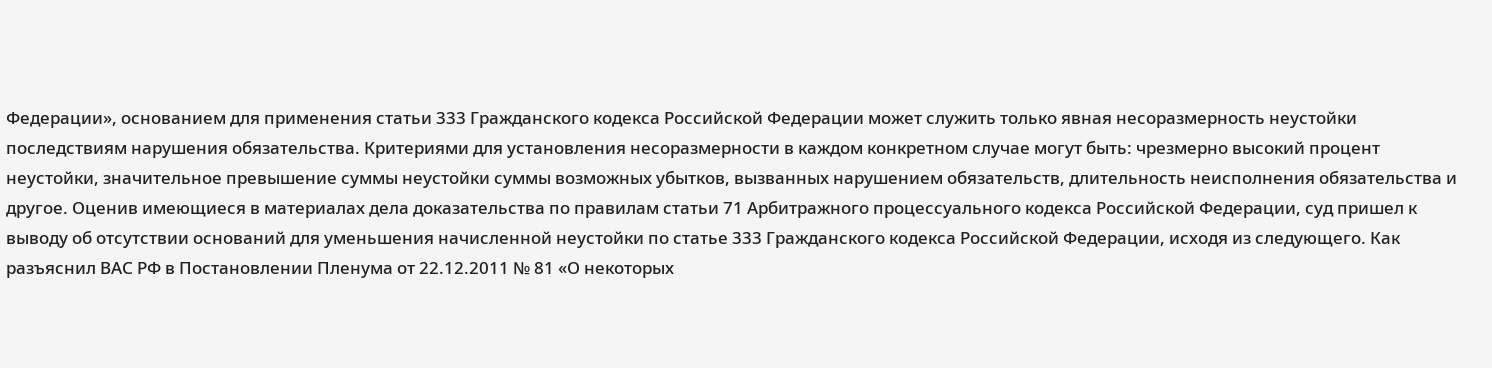Федерации», основанием для применения статьи 333 Гражданского кодекса Российской Федерации может служить только явная несоразмерность неустойки последствиям нарушения обязательства. Критериями для установления несоразмерности в каждом конкретном случае могут быть: чрезмерно высокий процент неустойки, значительное превышение суммы неустойки суммы возможных убытков, вызванных нарушением обязательств, длительность неисполнения обязательства и другое. Оценив имеющиеся в материалах дела доказательства по правилам статьи 71 Арбитражного процессуального кодекса Российской Федерации, суд пришел к выводу об отсутствии оснований для уменьшения начисленной неустойки по статье 333 Гражданского кодекса Российской Федерации, исходя из следующего. Как разъяснил ВАС РФ в Постановлении Пленума от 22.12.2011 № 81 «О некоторых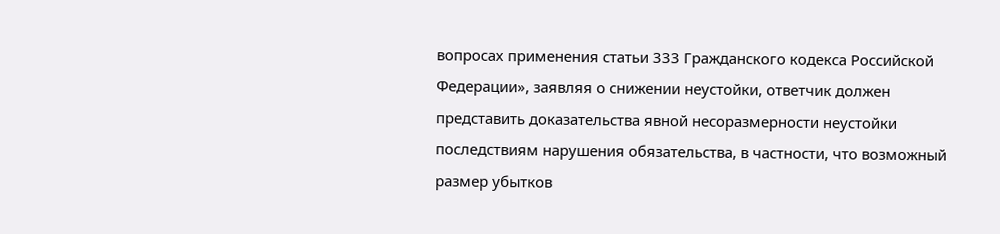вопросах применения статьи 333 Гражданского кодекса Российской Федерации», заявляя о снижении неустойки, ответчик должен представить доказательства явной несоразмерности неустойки последствиям нарушения обязательства, в частности, что возможный размер убытков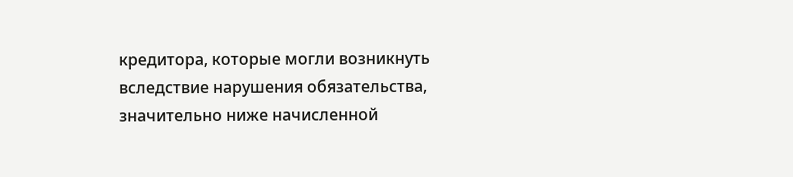кредитора, которые могли возникнуть вследствие нарушения обязательства, значительно ниже начисленной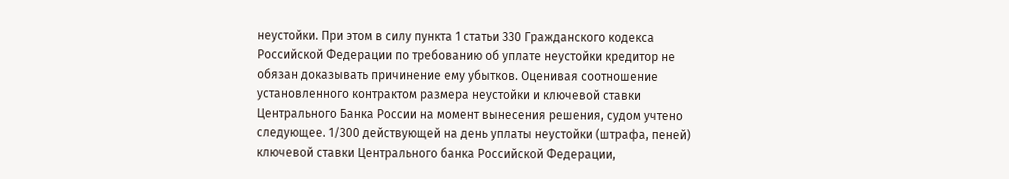неустойки. При этом в силу пункта 1 статьи 330 Гражданского кодекса Российской Федерации по требованию об уплате неустойки кредитор не обязан доказывать причинение ему убытков. Оценивая соотношение установленного контрактом размера неустойки и ключевой ставки Центрального Банка России на момент вынесения решения, судом учтено следующее. 1/300 действующей на день уплаты неустойки (штрафа, пеней) ключевой ставки Центрального банка Российской Федерации,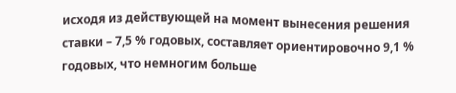исходя из действующей на момент вынесения решения ставки – 7,5 % годовых, составляет ориентировочно 9,1 % годовых, что немногим больше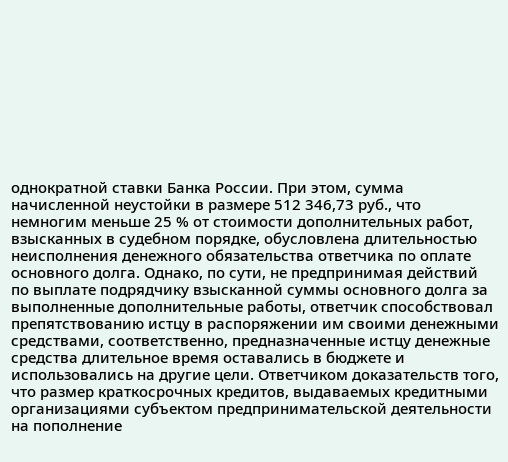однократной ставки Банка России. При этом, сумма начисленной неустойки в размере 512 346,73 руб., что немногим меньше 25 % от стоимости дополнительных работ, взысканных в судебном порядке, обусловлена длительностью неисполнения денежного обязательства ответчика по оплате основного долга. Однако, по сути, не предпринимая действий по выплате подрядчику взысканной суммы основного долга за выполненные дополнительные работы, ответчик способствовал препятствованию истцу в распоряжении им своими денежными средствами, соответственно, предназначенные истцу денежные средства длительное время оставались в бюджете и использовались на другие цели. Ответчиком доказательств того, что размер краткосрочных кредитов, выдаваемых кредитными организациями субъектом предпринимательской деятельности на пополнение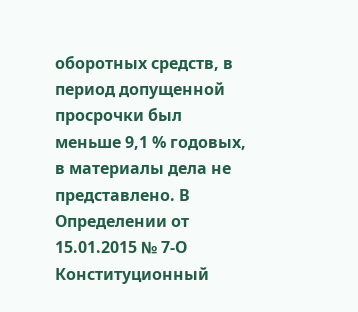оборотных средств, в период допущенной просрочки был меньше 9,1 % годовых, в материалы дела не представлено. В Определении от 15.01.2015 № 7-О Конституционный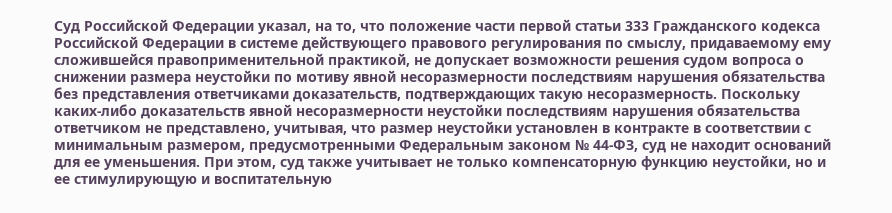Суд Российской Федерации указал, на то, что положение части первой статьи 333 Гражданского кодекса Российской Федерации в системе действующего правового регулирования по смыслу, придаваемому ему сложившейся правоприменительной практикой, не допускает возможности решения судом вопроса о снижении размера неустойки по мотиву явной несоразмерности последствиям нарушения обязательства без представления ответчиками доказательств, подтверждающих такую несоразмерность. Поскольку каких-либо доказательств явной несоразмерности неустойки последствиям нарушения обязательства ответчиком не представлено, учитывая, что размер неустойки установлен в контракте в соответствии с минимальным размером, предусмотренными Федеральным законом № 44-ФЗ, суд не находит оснований для ее уменьшения. При этом, суд также учитывает не только компенсаторную функцию неустойки, но и ее стимулирующую и воспитательную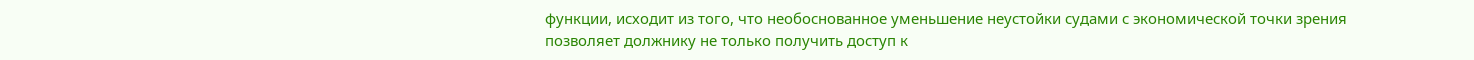функции, исходит из того, что необоснованное уменьшение неустойки судами с экономической точки зрения позволяет должнику не только получить доступ к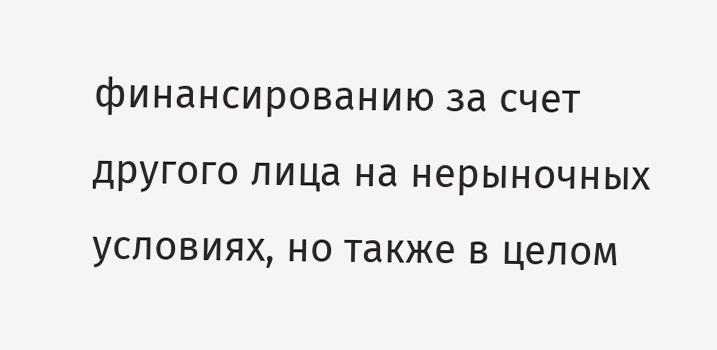финансированию за счет другого лица на нерыночных условиях, но также в целом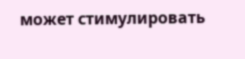может стимулировать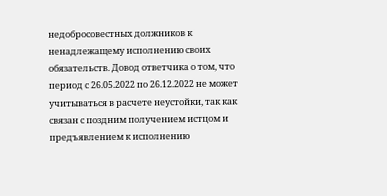недобросовестных должников к ненадлежащему исполнению своих обязательств. Довод ответчика о том, что период с 26.05.2022 по 26.12.2022 не может учитываться в расчете неустойки, так как связан с поздним получением истцом и предъявлением к исполнению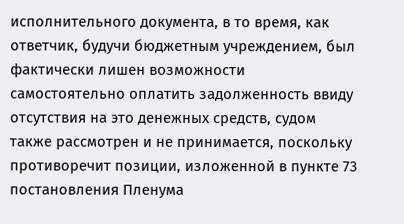исполнительного документа, в то время, как ответчик, будучи бюджетным учреждением, был фактически лишен возможности самостоятельно оплатить задолженность ввиду отсутствия на это денежных средств, судом также рассмотрен и не принимается, поскольку противоречит позиции, изложенной в пункте 73 постановления Пленума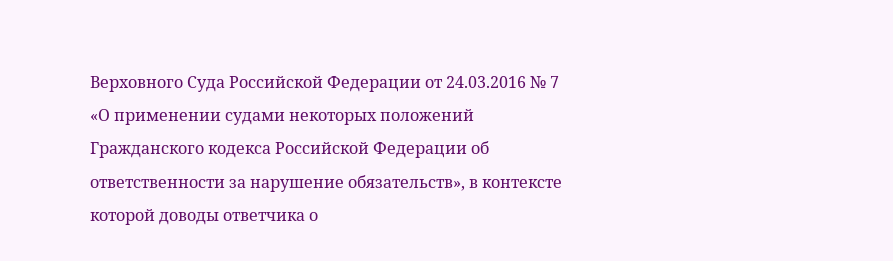Верховного Суда Российской Федерации от 24.03.2016 № 7 «О применении судами некоторых положений Гражданского кодекса Российской Федерации об ответственности за нарушение обязательств», в контексте которой доводы ответчика о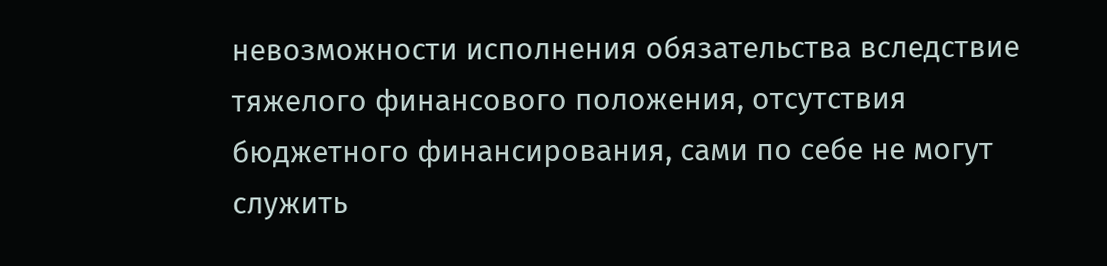невозможности исполнения обязательства вследствие тяжелого финансового положения, отсутствия бюджетного финансирования, сами по себе не могут служить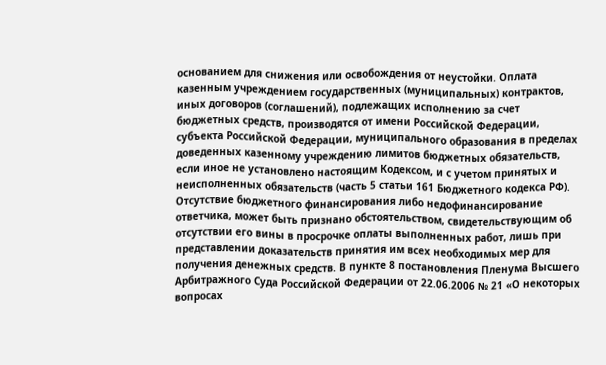основанием для снижения или освобождения от неустойки. Оплата казенным учреждением государственных (муниципальных) контрактов, иных договоров (соглашений), подлежащих исполнению за счет бюджетных средств, производятся от имени Российской Федерации, субъекта Российской Федерации, муниципального образования в пределах доведенных казенному учреждению лимитов бюджетных обязательств, если иное не установлено настоящим Кодексом, и с учетом принятых и неисполненных обязательств (часть 5 статьи 161 Бюджетного кодекса РФ). Отсутствие бюджетного финансирования либо недофинансирование ответчика, может быть признано обстоятельством, свидетельствующим об отсутствии его вины в просрочке оплаты выполненных работ, лишь при представлении доказательств принятия им всех необходимых мер для получения денежных средств. В пункте 8 постановления Пленума Высшего Арбитражного Суда Российской Федерации от 22.06.2006 № 21 «О некоторых вопросах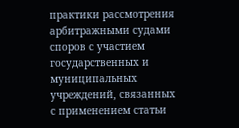практики рассмотрения арбитражными судами споров с участием государственных и муниципальных учреждений, связанных с применением статьи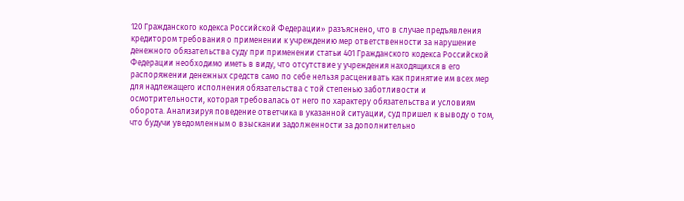120 Гражданского кодекса Российской Федерации» разъяснено, что в случае предъявления кредитором требования о применении к учреждению мер ответственности за нарушение денежного обязательства суду при применении статьи 401 Гражданского кодекса Российской Федерации необходимо иметь в виду, что отсутствие у учреждения находящихся в его распоряжении денежных средств само по себе нельзя расценивать как принятие им всех мер для надлежащего исполнения обязательства с той степенью заботливости и осмотрительности, которая требовалась от него по характеру обязательства и условиям оборота. Анализируя поведение ответчика в указанной ситуации, суд пришел к выводу о том, что будучи уведомленным о взыскании задолженности за дополнительно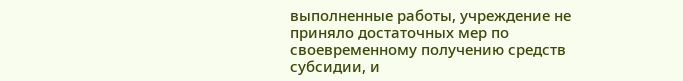выполненные работы, учреждение не приняло достаточных мер по своевременному получению средств субсидии, и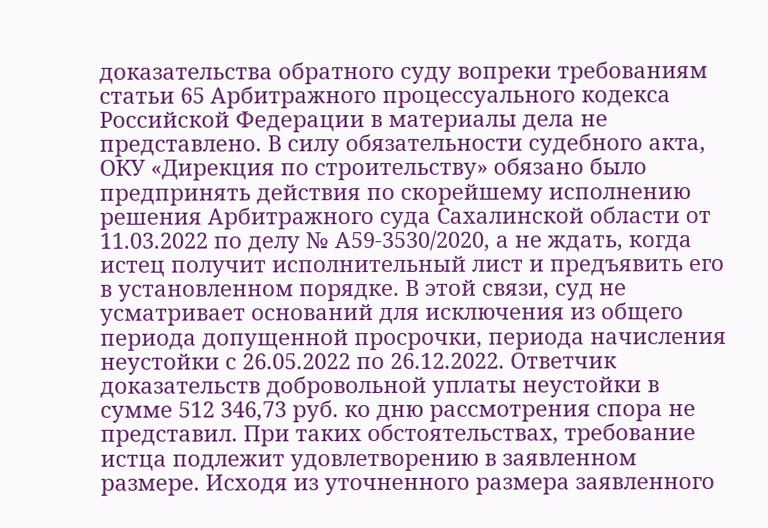доказательства обратного суду вопреки требованиям статьи 65 Арбитражного процессуального кодекса Российской Федерации в материалы дела не представлено. В силу обязательности судебного акта, ОКУ «Дирекция по строительству» обязано было предпринять действия по скорейшему исполнению решения Арбитражного суда Сахалинской области от 11.03.2022 по делу № А59-3530/2020, а не ждать, когда истец получит исполнительный лист и предъявить его в установленном порядке. В этой связи, суд не усматривает оснований для исключения из общего периода допущенной просрочки, периода начисления неустойки с 26.05.2022 по 26.12.2022. Ответчик доказательств добровольной уплаты неустойки в сумме 512 346,73 руб. ко дню рассмотрения спора не представил. При таких обстоятельствах, требование истца подлежит удовлетворению в заявленном размере. Исходя из уточненного размера заявленного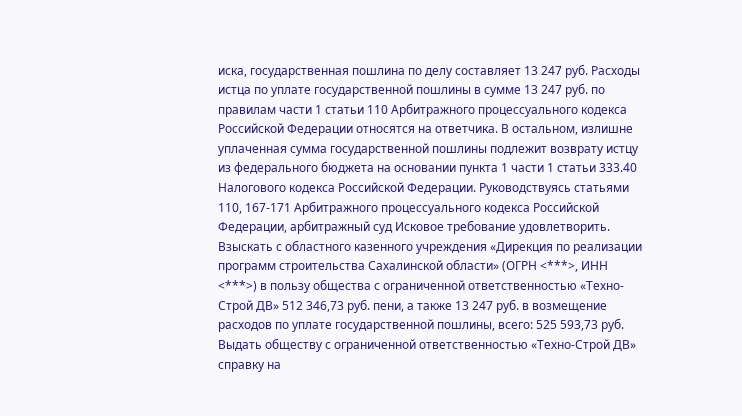иска, государственная пошлина по делу составляет 13 247 руб. Расходы истца по уплате государственной пошлины в сумме 13 247 руб. по правилам части 1 статьи 110 Арбитражного процессуального кодекса Российской Федерации относятся на ответчика. В остальном, излишне уплаченная сумма государственной пошлины подлежит возврату истцу из федерального бюджета на основании пункта 1 части 1 статьи 333.40 Налогового кодекса Российской Федерации. Руководствуясь статьями 110, 167-171 Арбитражного процессуального кодекса Российской Федерации, арбитражный суд Исковое требование удовлетворить. Взыскать с областного казенного учреждения «Дирекция по реализации программ строительства Сахалинской области» (ОГРН <***>, ИНН <***>) в пользу общества с ограниченной ответственностью «Техно-Строй ДВ» 512 346,73 руб. пени, а также 13 247 руб. в возмещение расходов по уплате государственной пошлины, всего: 525 593,73 руб. Выдать обществу с ограниченной ответственностью «Техно-Строй ДВ» справку на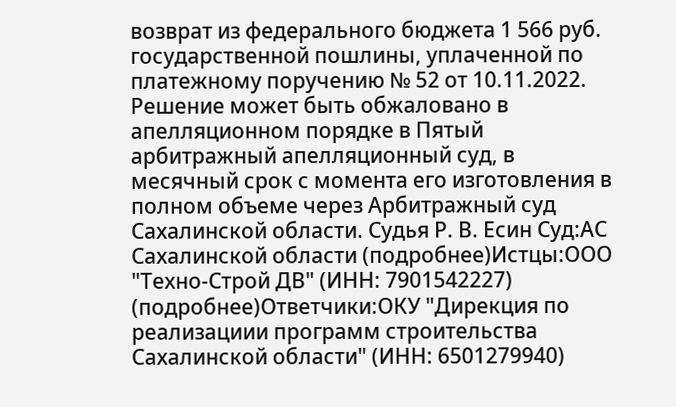возврат из федерального бюджета 1 566 руб. государственной пошлины, уплаченной по платежному поручению № 52 от 10.11.2022. Решение может быть обжаловано в апелляционном порядке в Пятый арбитражный апелляционный суд, в месячный срок с момента его изготовления в полном объеме через Арбитражный суд Сахалинской области. Судья Р. В. Есин Суд:АС Сахалинской области (подробнее)Истцы:ООО "Техно-Строй ДВ" (ИНН: 7901542227) (подробнее)Ответчики:ОКУ "Дирекция по реализациии программ строительства Сахалинской области" (ИНН: 6501279940)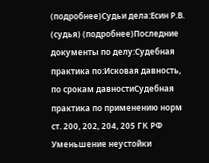(подробнее)Судьи дела:Есин Р.В. (судья) (подробнее)Последние документы по делу:Судебная практика по:Исковая давность, по срокам давностиСудебная практика по применению норм ст. 200, 202, 204, 205 ГК РФ Уменьшение неустойки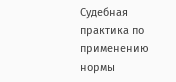Судебная практика по применению нормы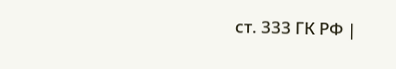ст. 333 ГК РФ |